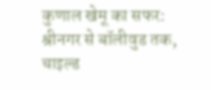कुणाल खेमू का सफर: श्रीनगर से बॉलीवुड तक, चाइल्ड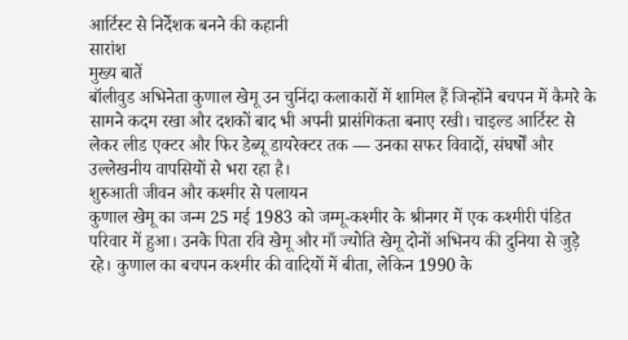आर्टिस्ट से निर्देशक बनने की कहानी
सारांश
मुख्य बातें
बॉलीवुड अभिनेता कुणाल खेमू उन चुनिंदा कलाकारों में शामिल हैं जिन्होंने बचपन में कैमरे के सामने कदम रखा और दशकों बाद भी अपनी प्रासंगिकता बनाए रखी। चाइल्ड आर्टिस्ट से लेकर लीड एक्टर और फिर डेब्यू डायरेक्टर तक — उनका सफर विवादों, संघर्षों और उल्लेखनीय वापसियों से भरा रहा है।
शुरुआती जीवन और कश्मीर से पलायन
कुणाल खेमू का जन्म 25 मई 1983 को जम्मू-कश्मीर के श्रीनगर में एक कश्मीरी पंडित परिवार में हुआ। उनके पिता रवि खेमू और माँ ज्योति खेमू दोनों अभिनय की दुनिया से जुड़े रहे। कुणाल का बचपन कश्मीर की वादियों में बीता, लेकिन 1990 के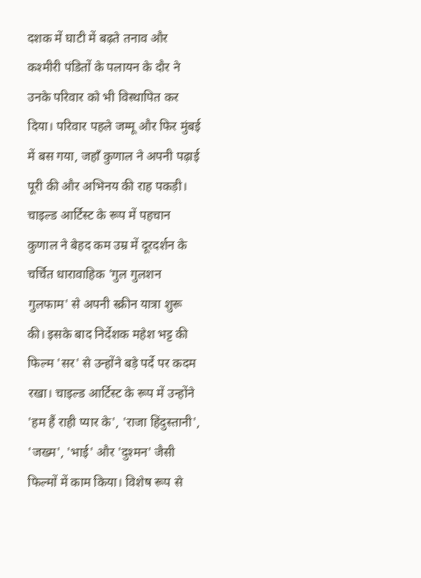दशक में घाटी में बढ़ते तनाव और कश्मीरी पंडितों के पलायन के दौर ने उनके परिवार को भी विस्थापित कर दिया। परिवार पहले जम्मू और फिर मुंबई में बस गया, जहाँ कुणाल ने अपनी पढ़ाई पूरी की और अभिनय की राह पकड़ी।
चाइल्ड आर्टिस्ट के रूप में पहचान
कुणाल ने बेहद कम उम्र में दूरदर्शन के चर्चित धारावाहिक 'गुल गुलशन गुलफाम' से अपनी स्क्रीन यात्रा शुरू की। इसके बाद निर्देशक महेश भट्ट की फिल्म 'सर' से उन्होंने बड़े पर्दे पर कदम रखा। चाइल्ड आर्टिस्ट के रूप में उन्होंने 'हम हैं राही प्यार के', 'राजा हिंदुस्तानी', 'जख्म', 'भाई' और 'दुश्मन' जैसी फिल्मों में काम किया। विशेष रूप से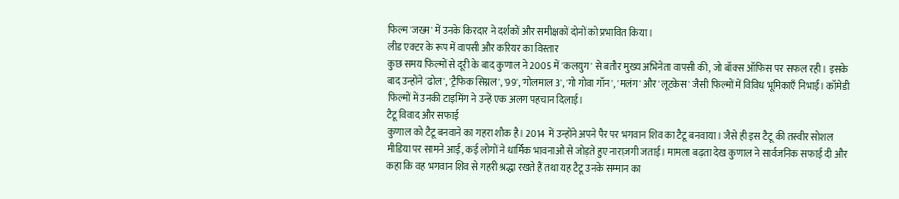फिल्म 'जख्म' में उनके किरदार ने दर्शकों और समीक्षकों दोनों को प्रभावित किया।
लीड एक्टर के रूप में वापसी और करियर का विस्तार
कुछ समय फिल्मों से दूरी के बाद कुणाल ने 2005 में 'कलयुग' से बतौर मुख्य अभिनेता वापसी की, जो बॉक्स ऑफिस पर सफल रही। इसके बाद उन्होंने 'ढोल', 'ट्रैफिक सिग्नल', '99', 'गोलमाल 3', 'गो गोवा गॉन', 'मलंग' और 'लूटकेस' जैसी फिल्मों में विविध भूमिकाएँ निभाईं। कॉमेडी फिल्मों में उनकी टाइमिंग ने उन्हें एक अलग पहचान दिलाई।
टैटू विवाद और सफाई
कुणाल को टैटू बनवाने का गहरा शौक है। 2014 में उन्होंने अपने पैर पर भगवान शिव का टैटू बनवाया। जैसे ही इस टैटू की तस्वीर सोशल मीडिया पर सामने आई, कई लोगों ने धार्मिक भावनाओं से जोड़ते हुए नाराज़गी जताई। मामला बढ़ता देख कुणाल ने सार्वजनिक सफाई दी और कहा कि वह भगवान शिव से गहरी श्रद्धा रखते हैं तथा यह टैटू उनके सम्मान का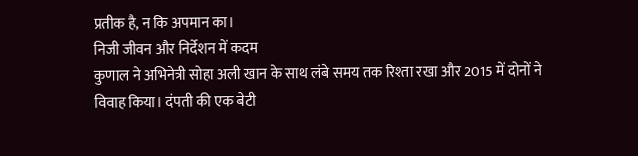प्रतीक है, न कि अपमान का।
निजी जीवन और निर्देशन में कदम
कुणाल ने अभिनेत्री सोहा अली खान के साथ लंबे समय तक रिश्ता रखा और 2015 में दोनों ने विवाह किया। दंपती की एक बेटी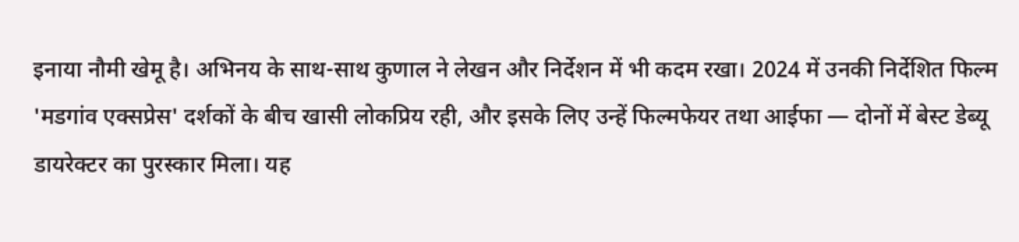इनाया नौमी खेमू है। अभिनय के साथ-साथ कुणाल ने लेखन और निर्देशन में भी कदम रखा। 2024 में उनकी निर्देशित फिल्म 'मडगांव एक्सप्रेस' दर्शकों के बीच खासी लोकप्रिय रही, और इसके लिए उन्हें फिल्मफेयर तथा आईफा — दोनों में बेस्ट डेब्यू डायरेक्टर का पुरस्कार मिला। यह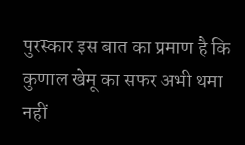पुरस्कार इस बात का प्रमाण है कि कुणाल खेमू का सफर अभी थमा नहीं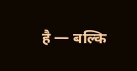है — बल्कि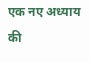एक नए अध्याय की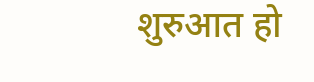शुरुआत हो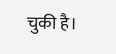चुकी है।